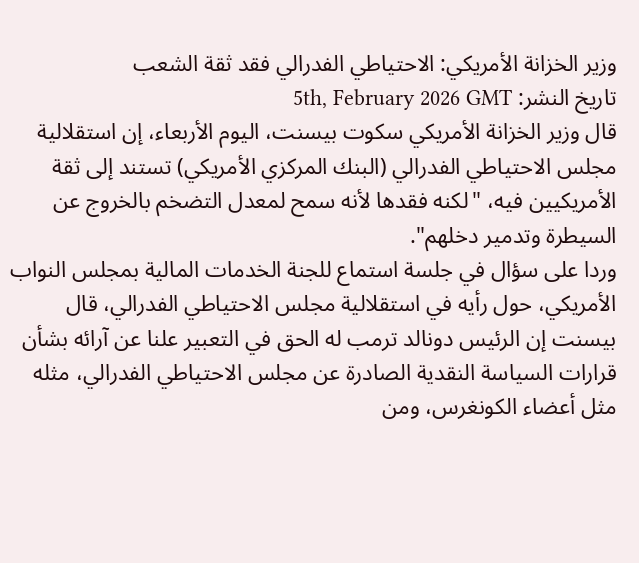وزير الخزانة الأمريكي: الاحتياطي الفدرالي فقد ثقة الشعب
تاريخ النشر: 5th, February 2026 GMT
قال وزير الخزانة الأمريكي سكوت بيسنت، اليوم الأربعاء، إن استقلالية مجلس الاحتياطي الفدرالي (البنك المركزي الأمريكي) تستند إلى ثقة الأمريكيين فيه، "لكنه فقدها لأنه سمح لمعدل التضخم بالخروج عن السيطرة وتدمير دخلهم".
وردا على سؤال في جلسة استماع للجنة الخدمات المالية بمجلس النواب الأمريكي، حول رأيه في استقلالية مجلس الاحتياطي الفدرالي، قال بيسنت إن الرئيس دونالد ترمب له الحق في التعبير علنا عن آرائه بشأن قرارات السياسة النقدية الصادرة عن مجلس الاحتياطي الفدرالي، مثله مثل أعضاء الكونغرس، ومن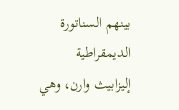بينهم السناتورة الديمقراطية إليزابيث وارن، وهي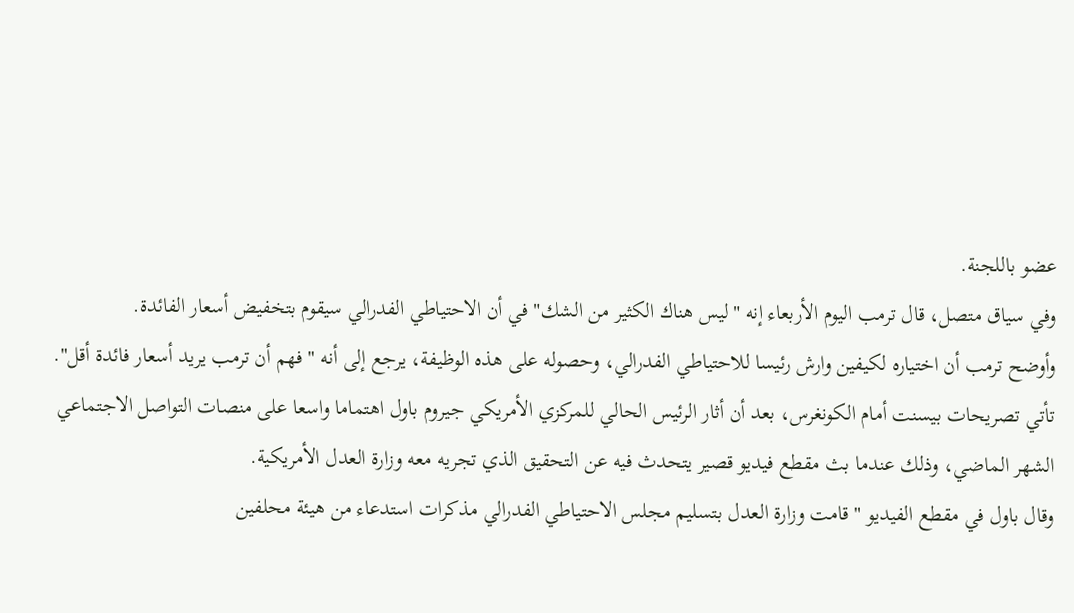عضو باللجنة.
وفي سياق متصل، قال ترمب اليوم الأربعاء إنه "ليس هناك الكثير من الشك" في أن الاحتياطي الفدرالي سيقوم بتخفيض أسعار الفائدة.
وأوضح ترمب أن اختياره لكيفين وارش رئيسا للاحتياطي الفدرالي، وحصوله على هذه الوظيفة، يرجع إلى أنه "فهم أن ترمب يريد أسعار فائدة أقل".
تأتي تصريحات بيسنت أمام الكونغرس، بعد أن أثار الرئيس الحالي للمركزي الأمريكي جيروم باول اهتماما واسعا على منصات التواصل الاجتماعي الشهر الماضي، وذلك عندما بث مقطع فيديو قصير يتحدث فيه عن التحقيق الذي تجريه معه وزارة العدل الأمريكية.
وقال باول في مقطع الفيديو "قامت وزارة العدل بتسليم مجلس الاحتياطي الفدرالي مذكرات استدعاء من هيئة محلفين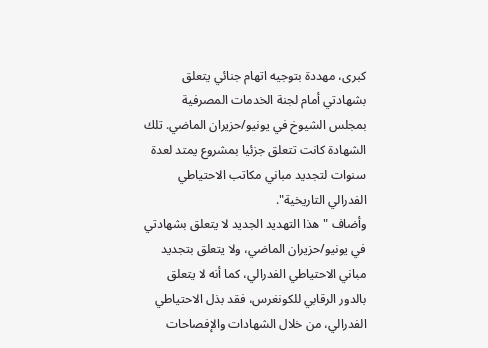كبرى، مهددة بتوجيه اتهام جنائي يتعلق بشهادتي أمام لجنة الخدمات المصرفية بمجلس الشيوخ في يونيو/حزيران الماضي. تلك الشهادة كانت تتعلق جزئيا بمشروع يمتد لعدة سنوات لتجديد مباني مكاتب الاحتياطي الفدرالي التاريخية".
وأضاف "هذا التهديد الجديد لا يتعلق بشهادتي في يونيو/حزيران الماضي، ولا يتعلق بتجديد مباني الاحتياطي الفدرالي، كما أنه لا يتعلق بالدور الرقابي للكونغرس، فقد بذل الاحتياطي الفدرالي، من خلال الشهادات والإفصاحات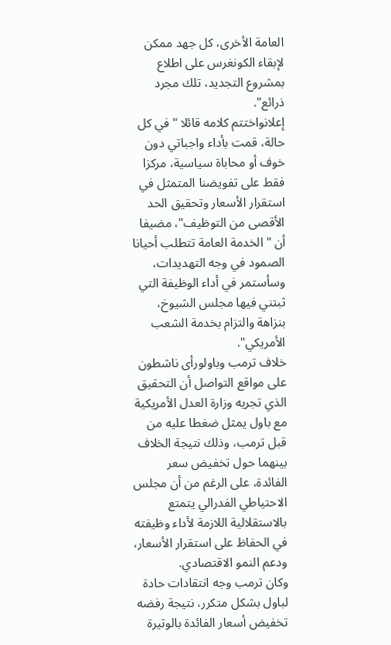العامة الأخرى، كل جهد ممكن لإبقاء الكونغرس على اطلاع بمشروع التجديد، تلك مجرد ذرائع".
إعلانواختتم كلامه قائلا "في كل حالة، قمت بأداء واجباتي دون خوف أو محاباة سياسية، مركزا فقط على تفويضنا المتمثل في استقرار الأسعار وتحقيق الحد الأقصى من التوظيف"، مضيفا أن "الخدمة العامة تتطلب أحيانا الصمود في وجه التهديدات، وسأستمر في أداء الوظيفة التي ثبتني فيها مجلس الشيوخ، بنزاهة والتزام بخدمة الشعب الأمريكي".
خلاف ترمب وباولورأى ناشطون على مواقع التواصل أن التحقيق الذي تجريه وزارة العدل الأمريكية مع باول يمثل ضغطا عليه من قبل ترمب، وذلك نتيجة الخلاف بينهما حول تخفيض سعر الفائدة، على الرغم من أن مجلس الاحتياطي الفدرالي يتمتع بالاستقلالية اللازمة لأداء وظيفته في الحفاظ على استقرار الأسعار، ودعم النمو الاقتصادي.
وكان ترمب وجه انتقادات حادة لباول بشكل متكرر، نتيجة رفضه تخفيض أسعار الفائدة بالوتيرة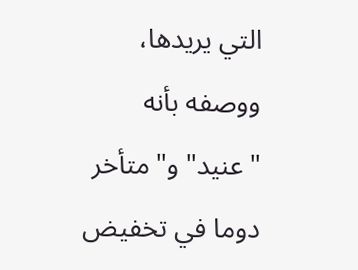التي يريدها، ووصفه بأنه "عنيد" و"متأخر دوما في تخفيض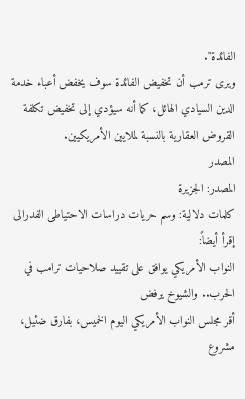الفائدة".
ويرى ترمب أن تخفيض الفائدة سوف يخفض أعباء خدمة الدين السيادي الهائل، كما أنه سيؤدي إلى تخفيض تكلفة القروض العقارية بالنسبة لملايين الأمريكيين.
المصدر
المصدر: الجزيرة
كلمات دلالية: وسم حريات دراسات الاحتیاطی الفدرالی
إقرأ أيضاً:
النواب الأمريكي يوافق على تقييد صلاحيات ترامب في الحرب.. والشيوخ يرفض
أقر مجلس النواب الأمريكي اليوم الخميس، بفارق ضئيل، مشروع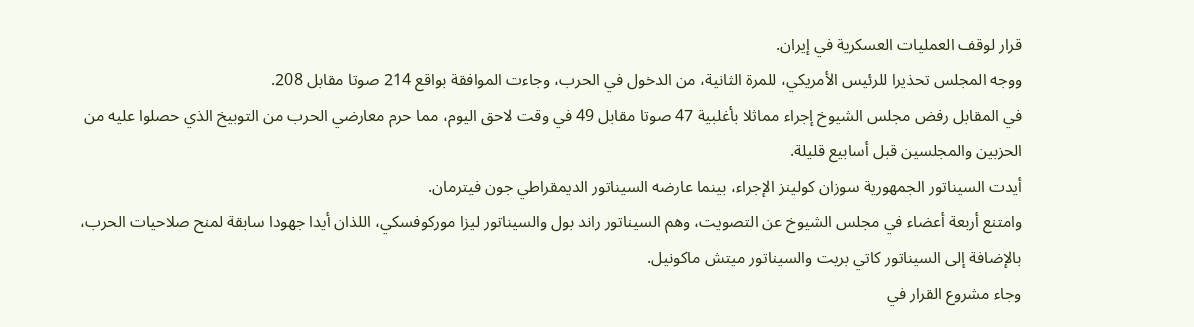قرار لوقف العمليات العسكرية في إيران.
ووجه المجلس تحذيرا للرئيس الأمريكي، للمرة الثانية، من الدخول في الحرب، وجاءت الموافقة بواقع 214 صوتا مقابل 208.
في المقابل رفض مجلس الشيوخ إجراء مماثلا بأغلبية 47 صوتا مقابل 49 في وقت لاحق اليوم، مما حرم معارضي الحرب من التوبيخ الذي حصلوا عليه من الحزبين والمجلسين قبل أسابيع قليلة.
أيدت السيناتور الجمهورية سوزان كولينز الإجراء، بينما عارضه السيناتور الديمقراطي جون فيترمان.
وامتنع أربعة أعضاء في مجلس الشيوخ عن التصويت، وهم السيناتور راند بول والسيناتور ليزا موركوفسكي، اللذان أيدا جهودا سابقة لمنح صلاحيات الحرب، بالإضافة إلى السيناتور كاتي بريت والسيناتور ميتش ماكونيل.
وجاء مشروع القرار في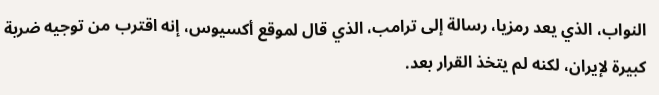النواب، الذي يعد رمزيا، رسالة إلى ترامب، الذي قال لموقع أكسيوس، إنه اقترب من توجيه ضربة كبيرة لإيران، لكنه لم يتخذ القرار بعد.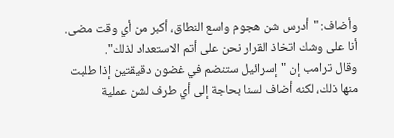وأضاف: "أدرس شن هجوم واسع النطاق، أكبر من أي وقت مضى. أنا على وشك اتخاذ القرار نحن على أتم الاستعداد لذلك".
وقال ترامب إن "إسرائيل ستنضم في غضون دقيقتين إذا طلبت منها ذلك، لكنه أضاف لسنا بحاجة إلى أي طرف لشن عملية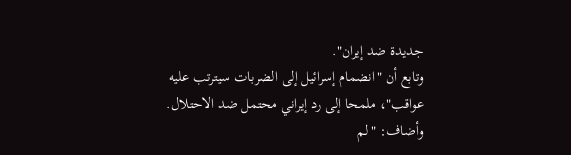جديدة ضد إيران".
وتابع أن "انضمام إسرائيل إلى الضربات سيترتب عليه عواقب"، ملمحا إلى رد إيراني محتمل ضد الاحتلال.
وأضاف: "لم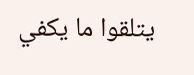يتلقوا ما يكفي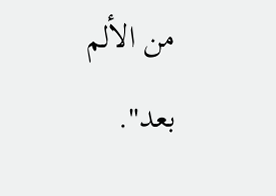من الألم بعد".